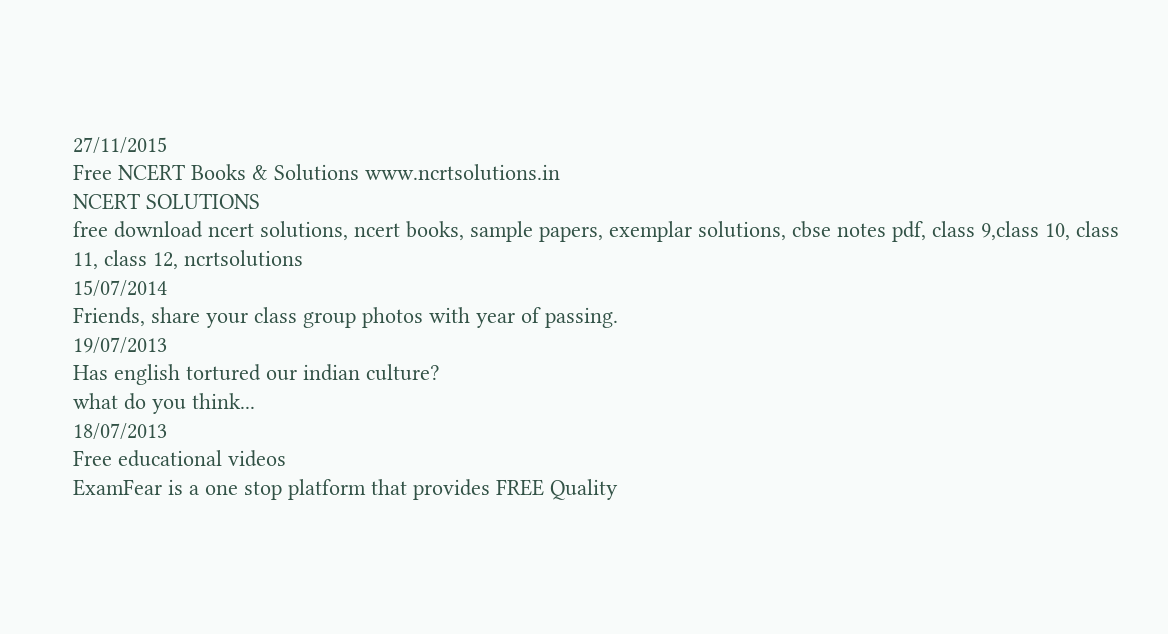27/11/2015
Free NCERT Books & Solutions www.ncrtsolutions.in
NCERT SOLUTIONS
free download ncert solutions, ncert books, sample papers, exemplar solutions, cbse notes pdf, class 9,class 10, class 11, class 12, ncrtsolutions
15/07/2014
Friends, share your class group photos with year of passing.
19/07/2013
Has english tortured our indian culture?
what do you think...
18/07/2013
Free educational videos
ExamFear is a one stop platform that provides FREE Quality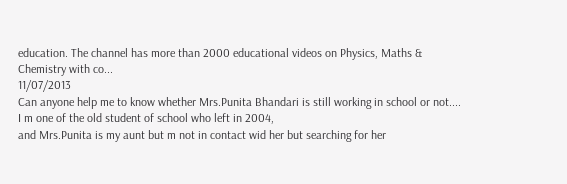education. The channel has more than 2000 educational videos on Physics, Maths & Chemistry with co...
11/07/2013
Can anyone help me to know whether Mrs.Punita Bhandari is still working in school or not....
I m one of the old student of school who left in 2004,
and Mrs.Punita is my aunt but m not in contact wid her but searching for her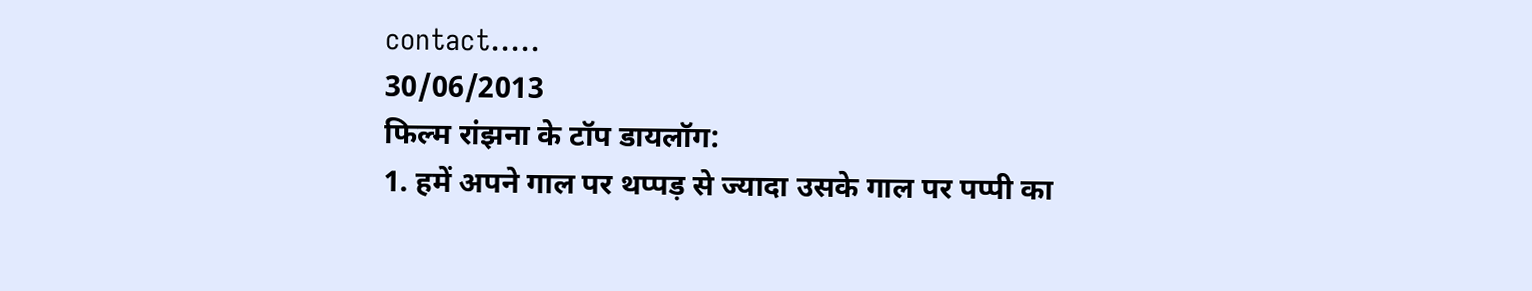contact.....
30/06/2013
फिल्म रांझना के टॉप डायलॉग:
1. हमें अपने गाल पर थप्पड़ से ज्यादा उसके गाल पर पप्पी का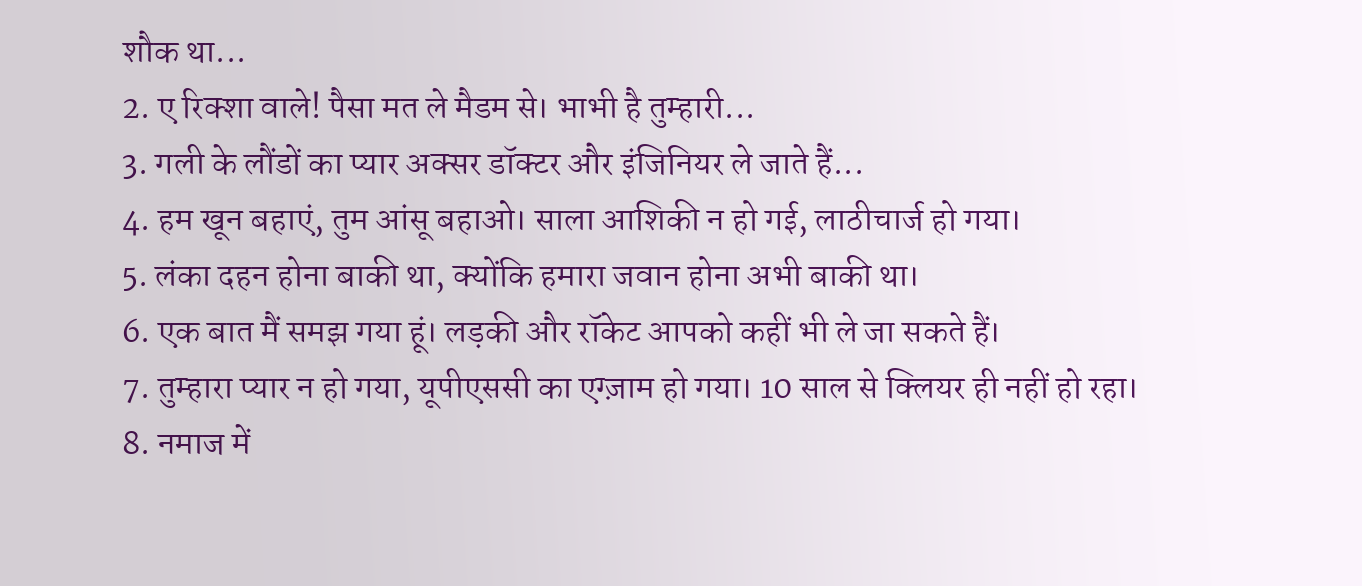शौक था...
2. ए रिक्शा वाले! पैसा मत ले मैडम से। भाभी है तुम्हारी...
3. गली के लौंडों का प्यार अक्सर डॉक्टर और इंजिनियर ले जाते हैं...
4. हम खून बहाएं, तुम आंसू बहाओ। साला आशिकी न हो गई, लाठीचार्ज हो गया।
5. लंका दहन होना बाकी था, क्योंकि हमारा जवान होना अभी बाकी था।
6. एक बात मैं समझ गया हूं। लड़की और रॉकेट आपको कहीं भी ले जा सकते हैं।
7. तुम्हारा प्यार न हो गया, यूपीएससी का एग्ज़ाम हो गया। 10 साल से क्लियर ही नहीं हो रहा।
8. नमाज में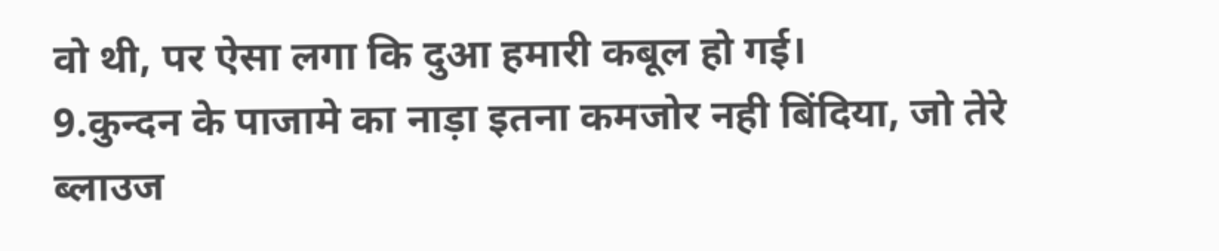वो थी, पर ऐसा लगा कि दुआ हमारी कबूल हो गई।
9.कुन्दन के पाजामे का नाड़ा इतना कमजोर नही बिंदिया, जो तेरे ब्लाउज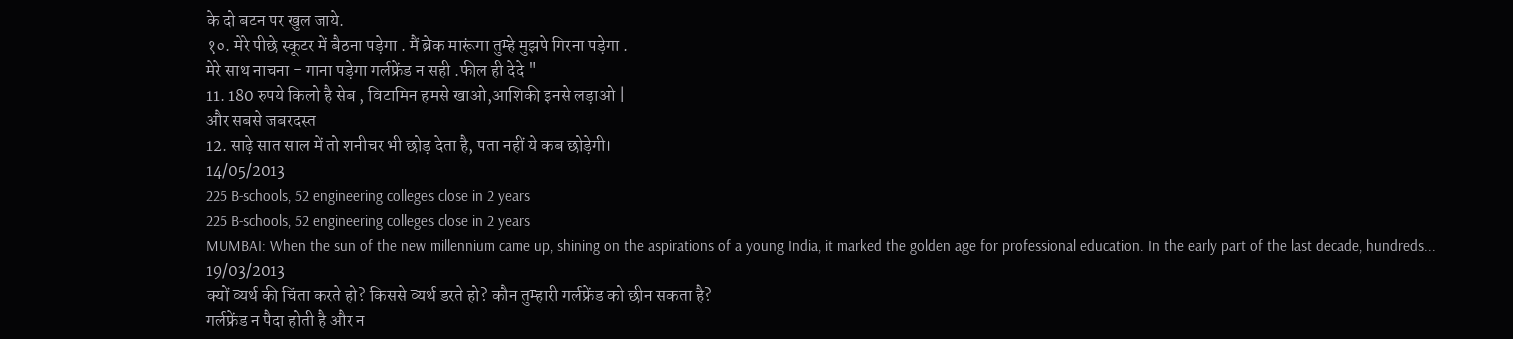के दो बटन पर खुल जाये.
१०. मेरे पीछे स्कूटर में बैठना पड़ेगा . मैं ब्रेक मारूंगा तुम्हे मुझपे गिरना पड़ेगा .
मेरे साथ नाचना - गाना पड़ेगा गर्लफ्रेंड न सही .फील ही देदे "
11. 180 रुपये किलो है सेब , विटामिन हमसे खाओ,आशिकी इनसे लड़ाओ |
और सबसे जबरदस्त
12. साढ़े सात साल में तो शनीचर भी छोड़ देता है, पता नहीं ये कब छोड़ेगी।
14/05/2013
225 B-schools, 52 engineering colleges close in 2 years
225 B-schools, 52 engineering colleges close in 2 years
MUMBAI: When the sun of the new millennium came up, shining on the aspirations of a young India, it marked the golden age for professional education. In the early part of the last decade, hundreds...
19/03/2013
क्यों व्यर्थ की चिंता करते हो? किससे व्यर्थ डरते हो? कौन तुम्हारी गर्लफ्रेंड को छीन सकता है?
गर्लफ्रेंड न पैदा होती है और न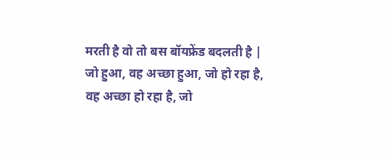मरती है वो तो बस बॉयफ्रेंड बदलती है |
जो हुआ, वह अच्छा हुआ, जो हो रहा है, वह अच्छा हो रहा है, जो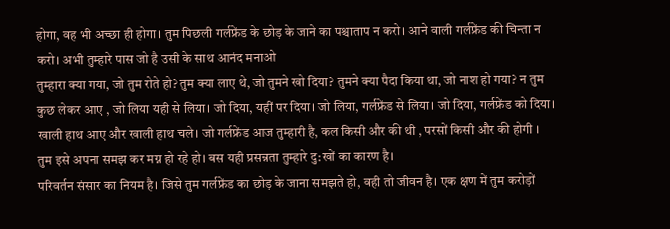होगा, वह भी अच्छा ही होगा। तुम पिछली गर्लफ्रेंड के छोड़ के जाने का पश्चाताप न करो। आने वाली गर्लफ्रेंड की चिन्ता न करो। अभी तुम्हारे पास जो है उसी के साथ आनंद मनाओ
तुम्हारा क्या गया, जो तुम रोते हो? तुम क्या लाए थे, जो तुमने खो दिया? तुमने क्या पैदा किया था, जो नाश हो गया? न तुम कुछ लेकर आए , जो लिया यही से लिया। जो दिया, यहीं पर दिया। जो लिया, गर्लफ्रेंड से लिया। जो दिया, गर्लफ्रेंड को दिया।
खाली हाथ आए और खाली हाथ चले। जो गर्लफ्रेंड आज तुम्हारी है, कल किसी और की थी , परसों किसी और की होगी । तुम इसे अपना समझ कर मग्न हो रहे हो। बस यही प्रसन्नता तुम्हारे दु:खों का कारण है।
परिवर्तन संसार का नियम है। जिसे तुम गर्लफ्रेंड का छोड़ के जाना समझते हो, वही तो जीवन है। एक क्षण में तुम करोड़ों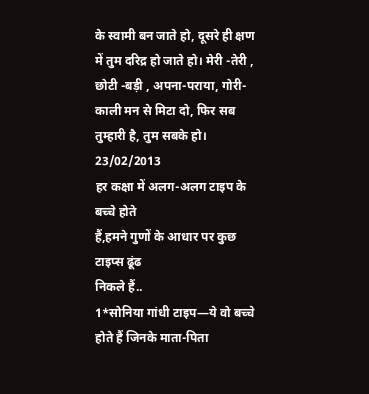के स्वामी बन जाते हो, दूसरे ही क्षण में तुम दरिद्र हो जाते हो। मेरी -तेरी , छोटी -बड़ी , अपना-पराया, गोरी-काली मन से मिटा दो, फिर सब तुम्हारी है, तुम सबके हो।
23/02/2013
हर कक्षा में अलग-अलग टाइप के बच्चे होते
हैं,हमने गुणों के आधार पर कुछ टाइप्स ढूंढ
निकले हैं..
1*सोनिया गांधी टाइप—ये वो बच्चे
होते हैं जिनके माता-पिता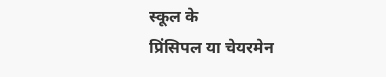स्कूल के
प्रिंसिपल या चेयरमेन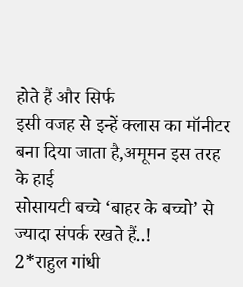होते हैं और सिर्फ
इसी वजह से इन्हें क्लास का मॉनीटर
बना दिया जाता है,अमूमन इस तरह के हाई
सोसायटी बच्चे ‘बाहर के बच्चो’ से
ज्यादा संपर्क रखते हैं..!
2*राहुल गांधी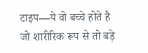टाइप—ये वो बच्चे होते है
जो शारीरिक रूप से तो बड़े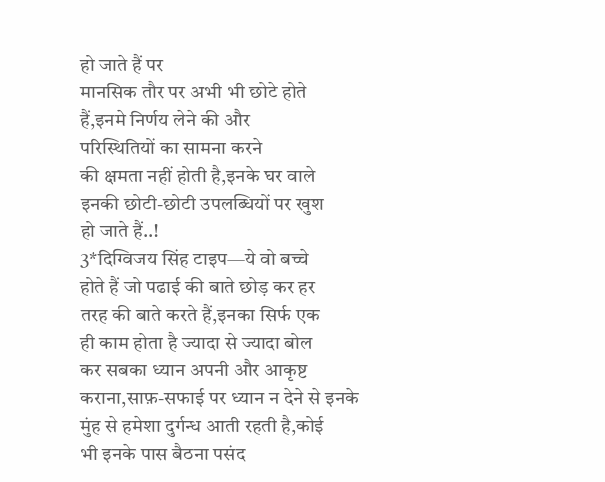हो जाते हैं पर
मानसिक तौर पर अभी भी छोटे होते
हैं,इनमे निर्णय लेने की और
परिस्थितियों का सामना करने
की क्षमता नहीं होती है,इनके घर वाले
इनकी छोटी-छोटी उपलब्धियों पर खुश
हो जाते हैं..!
3*दिग्विजय सिंह टाइप—ये वो बच्चे
होते हैं जो पढाई की बाते छोड़ कर हर
तरह की बाते करते हैं,इनका सिर्फ एक
ही काम होता है ज्यादा से ज्यादा बोल
कर सबका ध्यान अपनी और आकृष्ट
कराना,साफ़-सफाई पर ध्यान न देने से इनके
मुंह से हमेशा दुर्गन्ध आती रहती है,कोई
भी इनके पास बैठना पसंद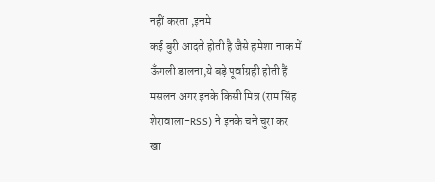नहीं करता ,इनमे
कई बुरी आदते होती है जैसे हमेशा नाक में
ऊँगली डालना,ये बड़े पूर्वाग्रही होती हैं
मसलन अगर इनके किसी मित्र (राम सिंह
शेरावाला-RSS) ने इनके चने चुरा कर
खा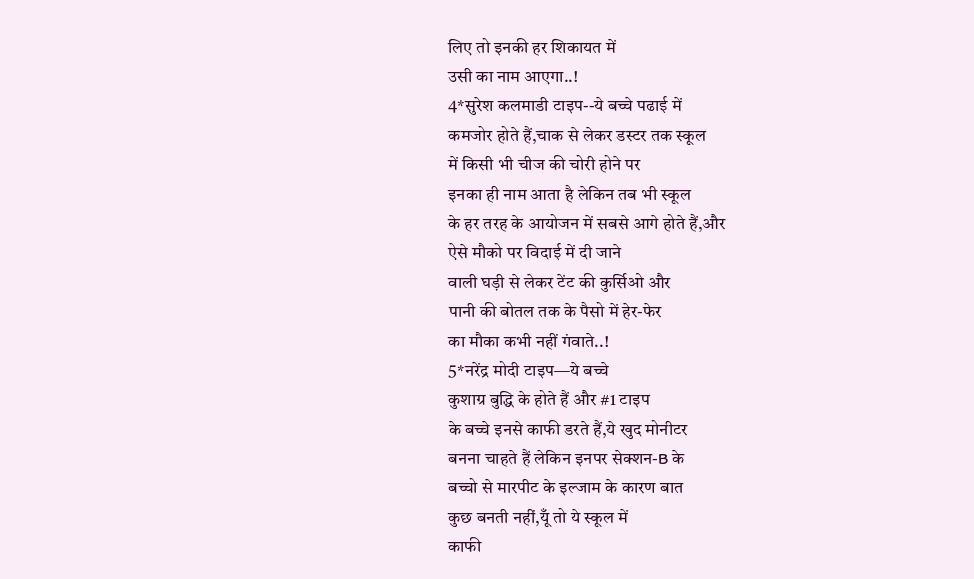लिए तो इनकी हर शिकायत में
उसी का नाम आएगा..!
4*सुरेश कलमाडी टाइप--ये बच्चे पढाई में
कमजोर होते हैं,चाक से लेकर डस्टर तक स्कूल
में किसी भी चीज की चोरी होने पर
इनका ही नाम आता है लेकिन तब भी स्कूल
के हर तरह के आयोजन में सबसे आगे होते हैं,और
ऐसे मौको पर विदाई में दी जाने
वाली घड़ी से लेकर टेंट की कुर्सिओ और
पानी की बोतल तक के पैसो में हेर-फेर
का मौका कभी नहीं गंवाते..!
5*नरेंद्र मोदी टाइप—ये बच्चे
कुशाग्र बुद्धि के होते हैं और #1 टाइप
के बच्चे इनसे काफी डरते हैं,ये खुद मोनीटर
बनना चाहते हैं लेकिन इनपर सेक्शन-B के
बच्चो से मारपीट के इल्जाम के कारण बात
कुछ बनती नहीं,यूँ तो ये स्कूल में
काफी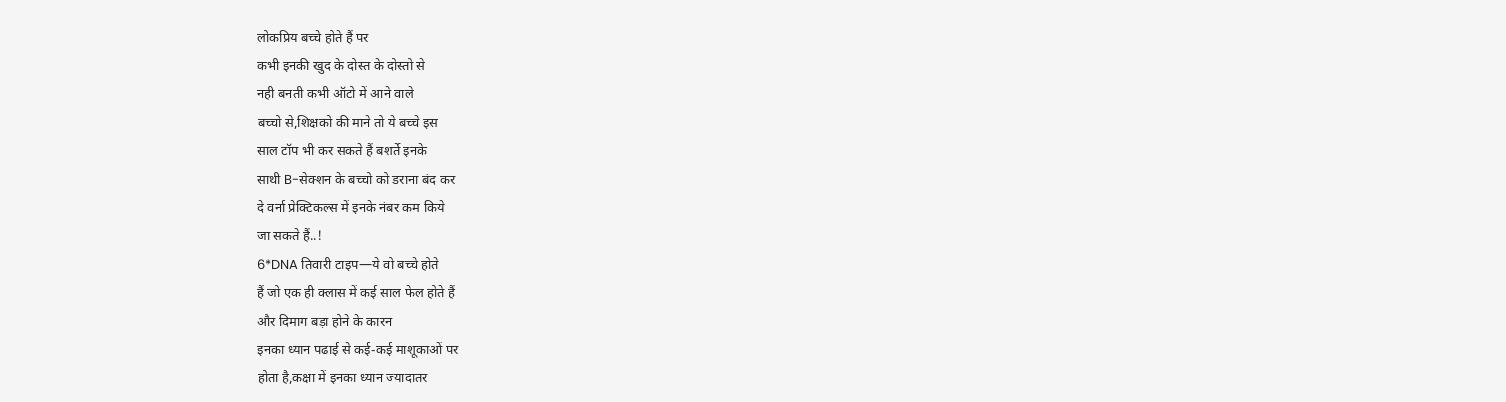लोकप्रिय बच्चे होते हैं पर
कभी इनकी खुद के दोस्त के दोस्तो से
नही बनती कभी ऑटो में आने वाले
बच्चो से,शिक्षको की माने तो ये बच्चे इस
साल टॉप भी कर सकते हैं बशर्ते इनके
साथी B-सेक्शन के बच्चो को डराना बंद कर
दे वर्ना प्रेक्टिकल्स में इनके नंबर कम किये
जा सकते हैं..!
6*DNA तिवारी टाइप—ये वो बच्चे होते
हैं जो एक ही क्लास में कई साल फेल होते हैं
और दिमाग बड़ा होने के कारन
इनका ध्यान पढाई से कई-कई माशूकाओं पर
होता है,कक्षा में इनका ध्यान ज्यादातर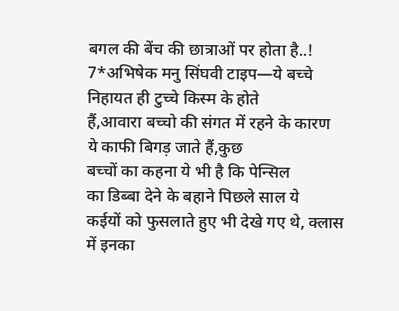बगल की बेंच की छात्राओं पर होता है..!
7*अभिषेक मनु सिंघवी टाइप—ये बच्चे
निहायत ही टुच्चे किस्म के होते
हैं,आवारा बच्चो की संगत में रहने के कारण
ये काफी बिगड़ जाते हैं,कुछ
बच्चों का कहना ये भी है कि पेन्सिल
का डिब्बा देने के बहाने पिछले साल ये
कईयों को फुसलाते हुए भी देखे गए थे, क्लास
में इनका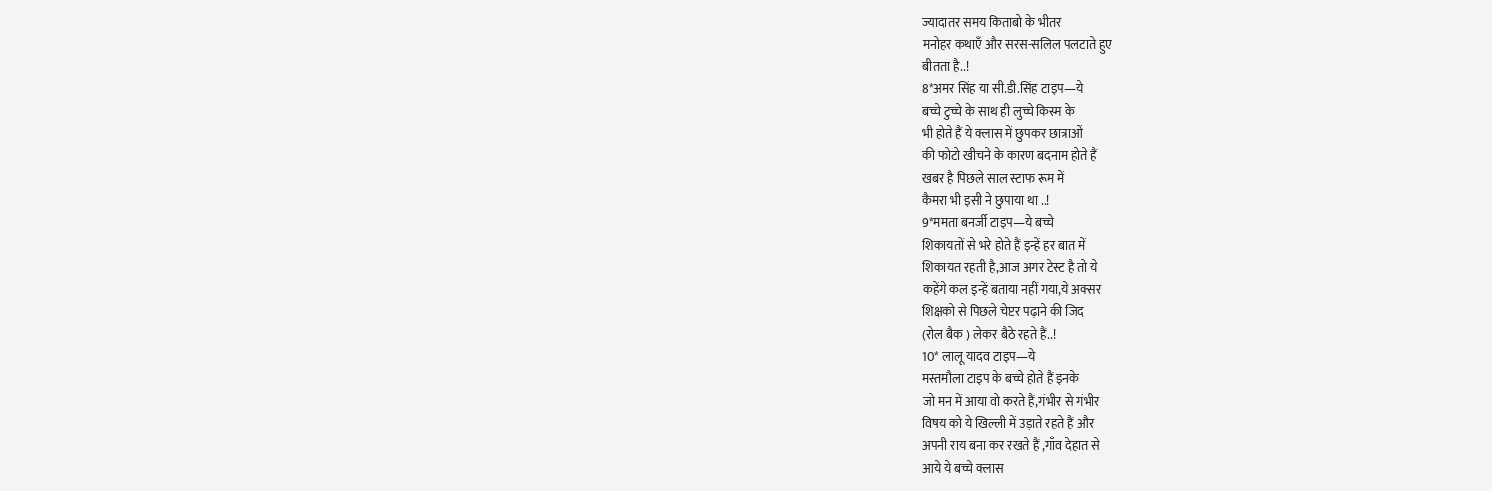ज्यादातर समय किताबो के भीतर
मनोहर कथाएँ और सरस-सलिल पलटाते हुए
बीतता है..!
8*अमर सिंह या सी.डी.सिंह टाइप—ये
बच्चे टुच्चे के साथ ही लुच्चे किस्म के
भी होते हैं ये क्लास में छुपकर छात्राओं
की फोटो खीचने के कारण बदनाम होते हैं
खबर है पिछले साल स्टाफ रूम में
कैमरा भी इसी ने छुपाया था ..!
9*ममता बनर्जी टाइप—ये बच्चे
शिकायतों से भरे होते हैं इन्हें हर बात में
शिकायत रहती है,आज अगर टेस्ट है तो ये
कहेंगे कल इन्हें बताया नहीं गया,ये अक्सर
शिक्षको से पिछले चेप्टर पढ़ाने की जिद
(रोल बैक ) लेकर बैठे रहते हैं..!
10* लालू यादव टाइप—ये
मस्तमौला टाइप के बच्चे होते हैं इनके
जो मन में आया वो करते हैं,गंभीर से गंभीर
विषय को ये खिल्ली में उड़ाते रहते हैं और
अपनी राय बना कर रखते हैं ,गाँव देहात से
आये ये बच्चे क्लास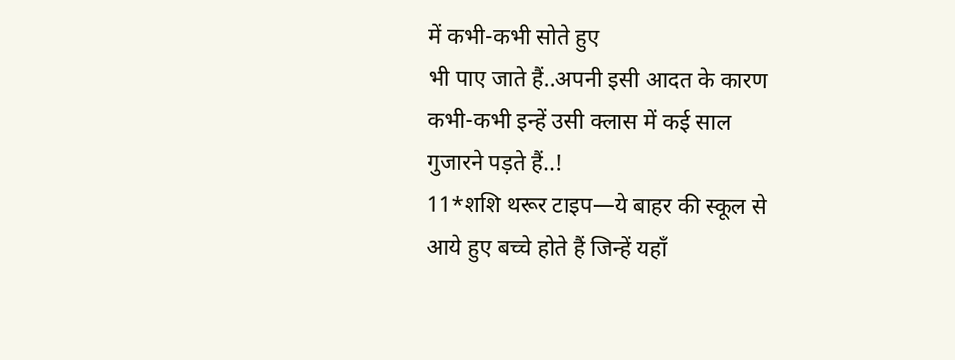में कभी-कभी सोते हुए
भी पाए जाते हैं..अपनी इसी आदत के कारण
कभी-कभी इन्हें उसी क्लास में कई साल
गुजारने पड़ते हैं..!
11*शशि थरूर टाइप—ये बाहर की स्कूल से
आये हुए बच्चे होते हैं जिन्हें यहाँ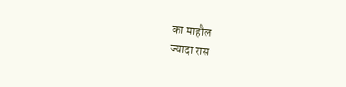का माहौल
ज्यादा रास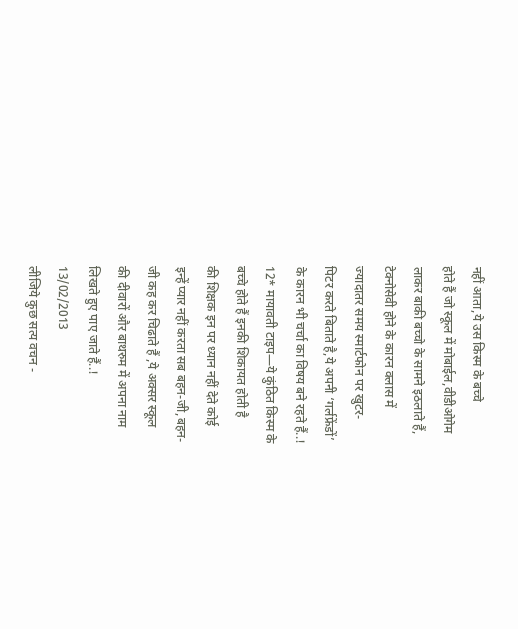नहीं आता,ये उस किस्म के बच्चे
होते हैं जो स्कूल में मोबाईल,वीडीओगेम
लाकर बाकी बच्चो के सामने इठलाते हैं,
टेक्नोसेवी होने के कारन क्लास में
ज्यादातर समय स्मार्टफोन पर खुटर-
पिटर करते बिताते है,ये अपनी ‘गर्लफ्रेंडों’
के कारन भी चर्चा का विषय बने रहते हैं..!
12* मायावती टाइप—ये कुंठित किस्म के
बच्चे होते हैं इनकी शिकायत होती है
की शिक्षक इन पर ध्यान नहीं देते कोई
इन्हें प्यार नहीं करता सब बहन-जी,बहन-
जी कह कर चिढाते हैं ,ये अक्सर स्कूल
की दीवारों और बाथरुम में अपना नाम
लिखते हुए पाए जाते हैं..!
13/02/2013
लीजिये कुछ सत्य वचन -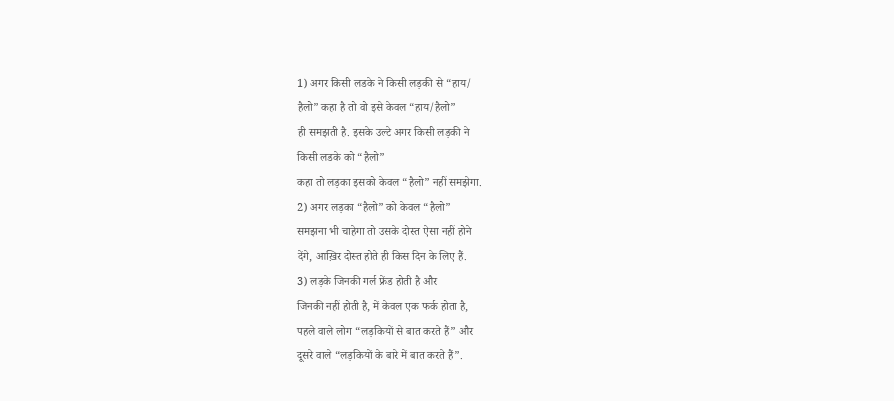1) अगर किसी लडके ने किसी लड़की से “हाय/
हैलो” कहा है तो वो इसे केवल “हाय/हैलो”
ही समझती है. इसके उल्टे अगर किसी लड़की ने
किसी लडके को “हैलो”
कहा तो लड़का इसको केवल “हैलो” नहीं समझेगा.
2) अगर लड़का “हैलो” को केवल “हैलो”
समझना भी चाहेगा तो उसके दोस्त ऐसा नहीं होने
देंगे, आख़िर दोस्त होते ही किस दिन के लिए हैं.
3) लड़के जिनकी गर्ल फ्रेंड होती है और
जिनकी नहीं होती है, में केवल एक फर्क होता है,
पहले वाले लोग “लड़कियों से बात करते हैं” और
दूसरे वाले “लड़कियों के बारे में बात करते हैं”.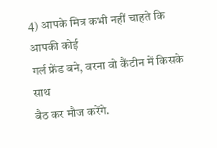4) आपके मित्र कभी नहीं चाहते कि आपकी कोई
गर्ल फ्रेंड बने, वरना वो कैंटीन में किसके साथ
बैठ कर मौज करेंगे.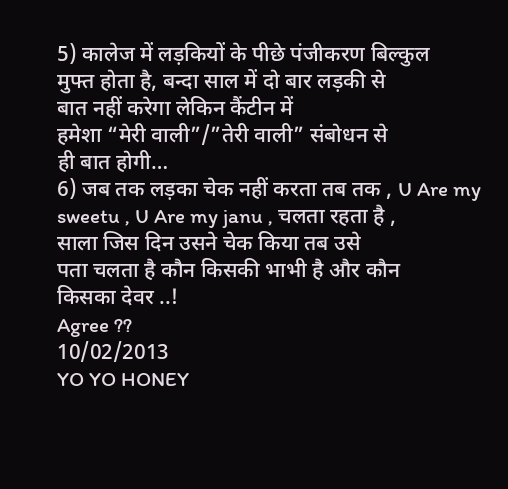5) कालेज में लड़कियों के पीछे पंजीकरण बिल्कुल
मुफ्त होता है, बन्दा साल में दो बार लड़की से
बात नहीं करेगा लेकिन कैंटीन में
हमेशा “मेरी वाली”/”तेरी वाली” संबोधन से
ही बात होगी…
6) जब तक लड़का चेक नहीं करता तब तक , U Are my sweetu , U Are my janu , चलता रहता है ,
साला जिस दिन उसने चेक किया तब उसे
पता चलता है कौन किसकी भाभी है और कौन
किसका देवर ..!
Agree ??
10/02/2013
YO YO HONEY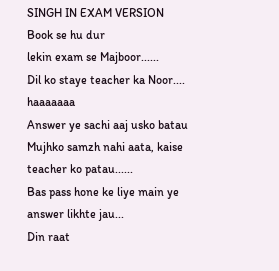SINGH IN EXAM VERSION
Book se hu dur
lekin exam se Majboor......
Dil ko staye teacher ka Noor....
haaaaaaa
Answer ye sachi aaj usko batau
Mujhko samzh nahi aata, kaise teacher ko patau......
Bas pass hone ke liye main ye answer likhte jau...
Din raat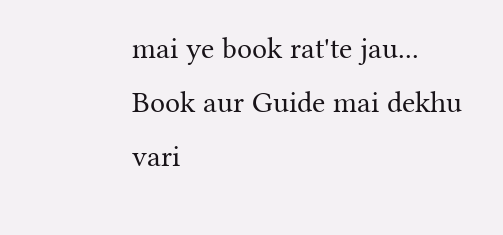mai ye book rat'te jau...
Book aur Guide mai dekhu vari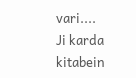vari....
Ji karda kitabein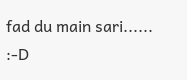fad du main sari...... :-D